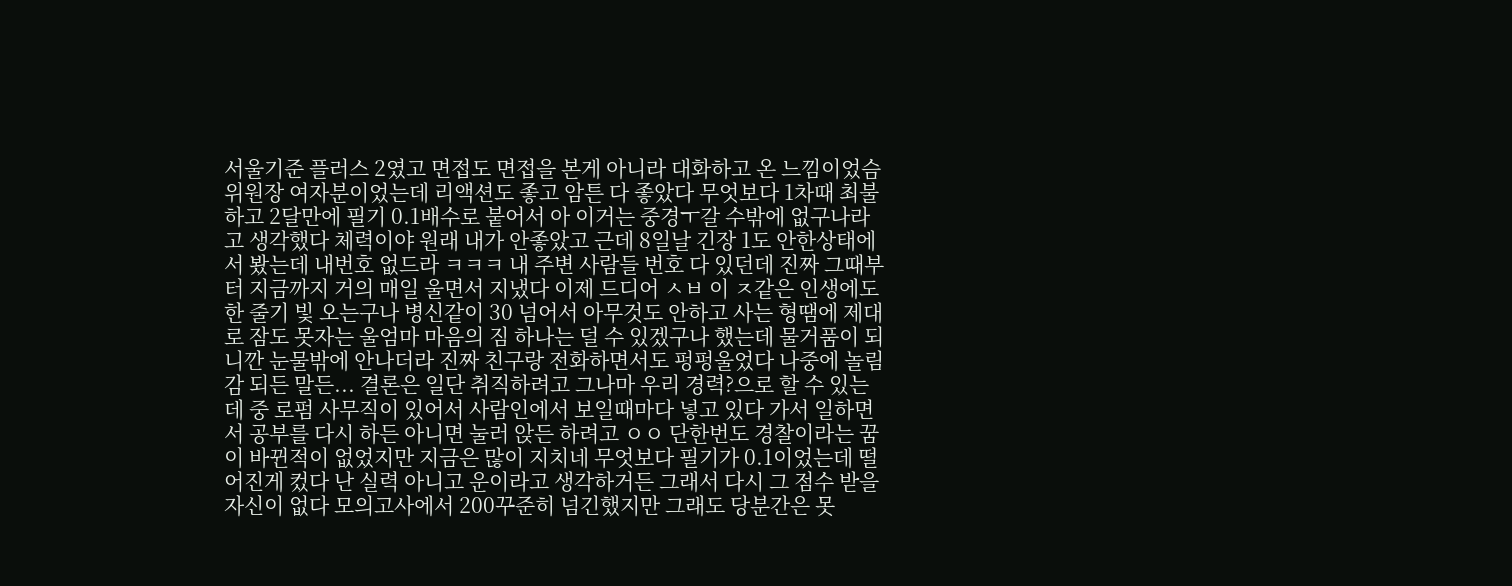서울기준 플러스 2였고 면접도 면접을 본게 아니라 대화하고 온 느낌이었슴 위원장 여자분이었는데 리액션도 좋고 암튼 다 좋았다 무엇보다 1차때 최불하고 2달만에 필기 0.1배수로 붙어서 아 이거는 중경ㅜ갈 수밖에 없구나라고 생각했다 체력이야 원래 내가 안좋았고 근데 8일날 긴장 1도 안한상태에서 봤는데 내번호 없드라 ㅋㅋㅋ 내 주변 사람들 번호 다 있던데 진짜 그때부터 지금까지 거의 매일 울면서 지냈다 이제 드디어 ㅅㅂ 이 ㅈ같은 인생에도 한 줄기 빛 오는구나 병신같이 30 넘어서 아무것도 안하고 사는 형땜에 제대로 잠도 못자는 울엄마 마음의 짐 하나는 덜 수 있겠구나 했는데 물거품이 되니깐 눈물밖에 안나더라 진짜 친구랑 전화하면서도 펑펑울었다 나중에 놀림감 되든 말든... 결론은 일단 취직하려고 그나마 우리 경력?으로 할 수 있는데 중 로펌 사무직이 있어서 사람인에서 보일때마다 넣고 있다 가서 일하면서 공부를 다시 하든 아니면 눌러 앉든 하려고 ㅇㅇ 단한번도 경찰이라는 꿈이 바뀐적이 없었지만 지금은 많이 지치네 무엇보다 필기가 0.1이었는데 떨어진게 컸다 난 실력 아니고 운이라고 생각하거든 그래서 다시 그 점수 받을 자신이 없다 모의고사에서 200꾸준히 넘긴했지만 그래도 당분간은 못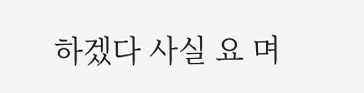하겠다 사실 요 며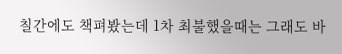칠간에도 책펴봤는데 1차 최불했을때는 그래도 바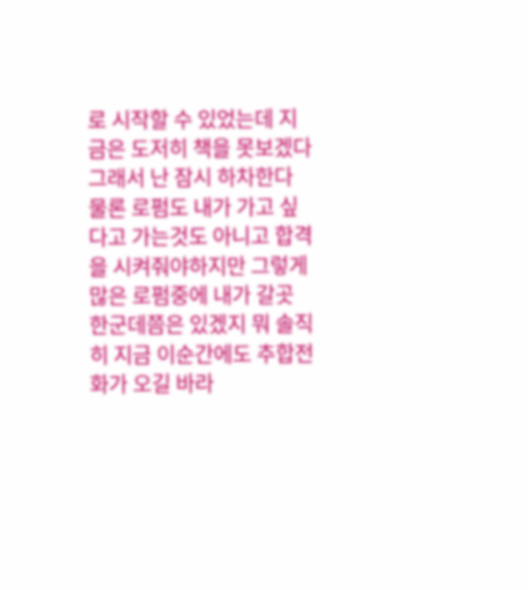로 시작할 수 있었는데 지금은 도저히 책을 못보겠다 그래서 난 잠시 하차한다 물론 로펌도 내가 가고 싶다고 가는것도 아니고 합격을 시켜줘야하지만 그렇게 많은 로펌중에 내가 갈곳 한군데쯤은 있겠지 뭐 솔직히 지금 이순간에도 추합전화가 오길 바라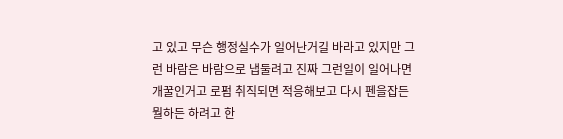고 있고 무슨 행정실수가 일어난거길 바라고 있지만 그런 바람은 바람으로 냅둘려고 진짜 그런일이 일어나면 개꿀인거고 로펌 취직되면 적응해보고 다시 펜을잡든 뭘하든 하려고 한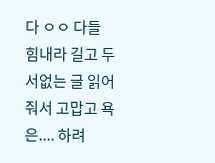다 ㅇㅇ 다들 힘내라 길고 두서없는 글 읽어줘서 고맙고 욕은.... 하려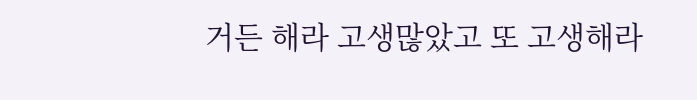거든 해라 고생많았고 또 고생해라